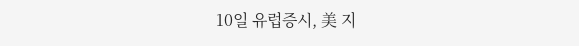10일 유럽증시, 美 지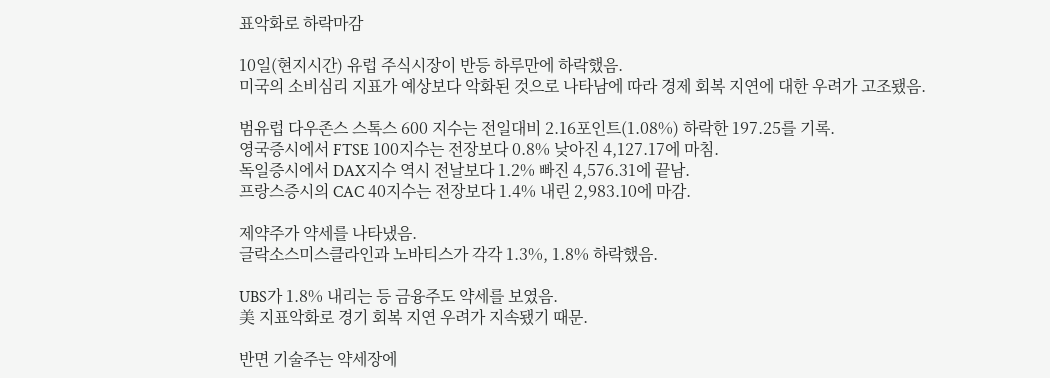표악화로 하락마감

10일(현지시간) 유럽 주식시장이 반등 하루만에 하락했음.
미국의 소비심리 지표가 예상보다 악화된 것으로 나타남에 따라 경제 회복 지연에 대한 우려가 고조됐음.

범유럽 다우존스 스톡스 600 지수는 전일대비 2.16포인트(1.08%) 하락한 197.25를 기록.
영국증시에서 FTSE 100지수는 전장보다 0.8% 낮아진 4,127.17에 마침.
독일증시에서 DAX지수 역시 전날보다 1.2% 빠진 4,576.31에 끝남.
프랑스증시의 CAC 40지수는 전장보다 1.4% 내린 2,983.10에 마감.

제약주가 약세를 나타냈음.
글락소스미스클라인과 노바티스가 각각 1.3%, 1.8% 하락했음.

UBS가 1.8% 내리는 등 금융주도 약세를 보였음.
美 지표악화로 경기 회복 지연 우려가 지속됐기 때문.

반면 기술주는 약세장에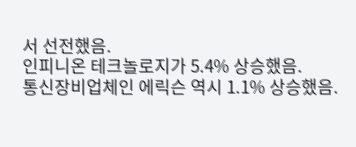서 선전했음.
인피니온 테크놀로지가 5.4% 상승했음.
통신장비업체인 에릭슨 역시 1.1% 상승했음.